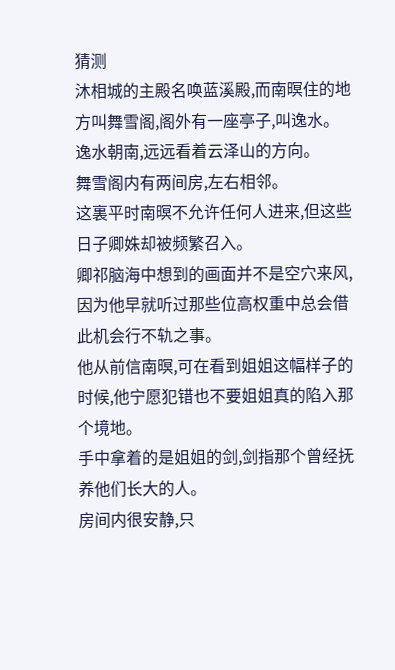猜测
沐相城的主殿名唤蓝溪殿,而南暝住的地方叫舞雪阁,阁外有一座亭子,叫逸水。
逸水朝南,远远看着云泽山的方向。
舞雪阁内有两间房,左右相邻。
这裏平时南暝不允许任何人进来,但这些日子卿姝却被频繁召入。
卿祁脑海中想到的画面并不是空穴来风,因为他早就听过那些位高权重中总会借此机会行不轨之事。
他从前信南暝,可在看到姐姐这幅样子的时候,他宁愿犯错也不要姐姐真的陷入那个境地。
手中拿着的是姐姐的剑,剑指那个曾经抚养他们长大的人。
房间内很安静,只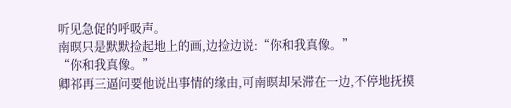听见急促的呼吸声。
南暝只是默默捡起地上的画,边捡边说:“你和我真像。”
“你和我真像。”
卿祁再三逼问要他说出事情的缘由,可南暝却呆滞在一边,不停地抚摸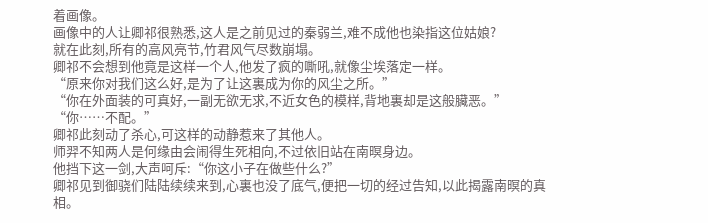着画像。
画像中的人让卿祁很熟悉,这人是之前见过的秦弱兰,难不成他也染指这位姑娘?
就在此刻,所有的高风亮节,竹君风气尽数崩塌。
卿祁不会想到他竟是这样一个人,他发了疯的嘶吼,就像尘埃落定一样。
“原来你对我们这么好,是为了让这裏成为你的风尘之所。”
“你在外面装的可真好,一副无欲无求,不近女色的模样,背地裏却是这般臟恶。”
“你……不配。”
卿祁此刻动了杀心,可这样的动静惹来了其他人。
师羿不知两人是何缘由会闹得生死相向,不过依旧站在南暝身边。
他挡下这一剑,大声呵斥:“你这小子在做些什么?”
卿祁见到御骁们陆陆续续来到,心裏也没了底气,便把一切的经过告知,以此揭露南暝的真相。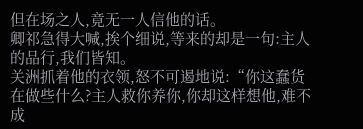但在场之人,竟无一人信他的话。
卿祁急得大喊,挨个细说,等来的却是一句:主人的品行,我们皆知。
关洲抓着他的衣领,怒不可遏地说:“你这蠢货在做些什么?主人救你养你,你却这样想他,难不成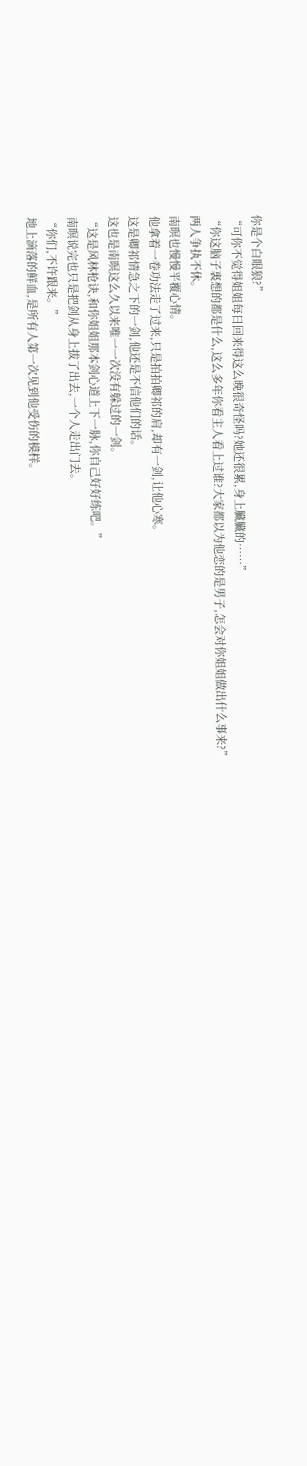你是个白眼狼?”
“可你不觉得姐姐每日回来得这么晚很奇怪吗?她还很累,身上臟臟的……”
“你这脑子裏想的都是什么,这么多年你看主人看上过谁?大家都以为他恋的是男子,怎会对你姐姐做出什么事来?”
两人争执不休。
南暝也慢慢平覆心情。
他拿着一卷功法走了过来,只是拍拍卿祁的肩,却有一剑,让他心寒。
这是卿祁情急之下的一剑,他还是不信他们的话。
这也是南暝这么久以来唯一一次没有躲过的一剑。
“这是风林枪诀,和你姐姐那本剑心道上下一脉,你自己好好练吧。”
南暝说完也只是把剑从身上拔了出去,一个人走出门去。
“你们,不许跟来。”
地上滴落的鲜血,是所有人第一次见到他受伤的模样。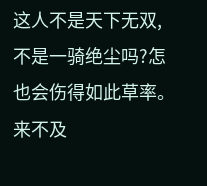这人不是天下无双,不是一骑绝尘吗?怎也会伤得如此草率。
来不及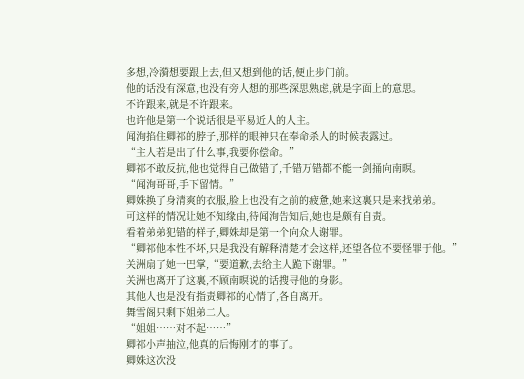多想,冷漪想要跟上去,但又想到他的话,便止步门前。
他的话没有深意,也没有旁人想的那些深思熟虑,就是字面上的意思。
不许跟来,就是不许跟来。
也许他是第一个说话很是平易近人的人主。
闻洵掐住卿祁的脖子,那样的眼神只在奉命杀人的时候表露过。
“主人若是出了什么事,我要你偿命。”
卿祁不敢反抗,他也觉得自己做错了,千错万错都不能一剑捅向南暝。
“闻洵哥哥,手下留情。”
卿姝换了身清爽的衣服,脸上也没有之前的疲惫,她来这裏只是来找弟弟。
可这样的情况让她不知缘由,待闻洵告知后,她也是颇有自责。
看着弟弟犯错的样子,卿姝却是第一个向众人谢罪。
“卿祁他本性不坏,只是我没有解释清楚才会这样,还望各位不要怪罪于他。”
关洲扇了她一巴掌,“要道歉,去给主人跪下谢罪。”
关洲也离开了这裏,不顾南暝说的话搜寻他的身影。
其他人也是没有指责卿祁的心情了,各自离开。
舞雪阁只剩下姐弟二人。
“姐姐……对不起……”
卿祁小声抽泣,他真的后悔刚才的事了。
卿姝这次没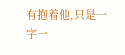有抱着他,只是一字一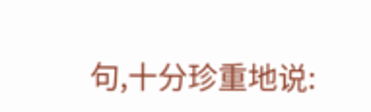句,十分珍重地说: